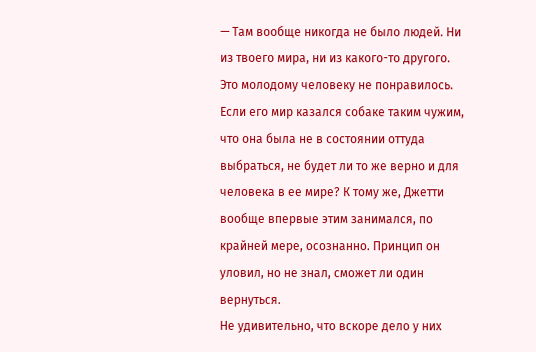— Там вообще никогда не было людей. Ни из твоего мира, ни из какого-то другого.
Это молодому человеку не понравилось. Если его мир казался собаке таким чужим, что она была не в состоянии оттуда выбраться, не будет ли то же верно и для человека в ее мире? К тому же, Джетти вообще впервые этим занимался, по крайней мере, осознанно. Принцип он уловил, но не знал, сможет ли один вернуться.
Не удивительно, что вскоре дело у них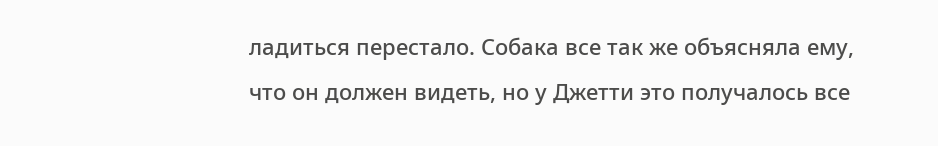ладиться перестало. Собака все так же объясняла ему, что он должен видеть, но у Джетти это получалось все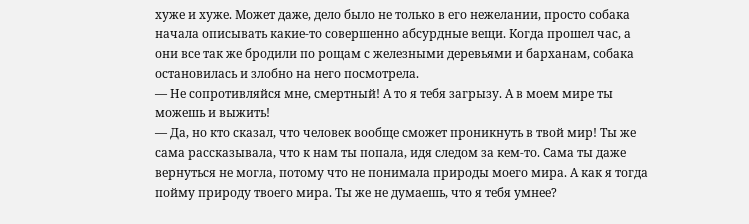хуже и хуже. Может даже, дело было не только в его нежелании, просто собака начала описывать какие-то совершенно абсурдные вещи. Когда прошел час, а они все так же бродили по рощам с железными деревьями и барханам, собака остановилась и злобно на него посмотрела.
— Не сопротивляйся мне, смертный! А то я тебя загрызу. А в моем мире ты можешь и выжить!
— Да, но кто сказал, что человек вообще сможет проникнуть в твой мир! Ты же сама рассказывала, что к нам ты попала, идя следом за кем-то. Сама ты даже вернуться не могла, потому что не понимала природы моего мира. А как я тогда пойму природу твоего мира. Ты же не думаешь, что я тебя умнее?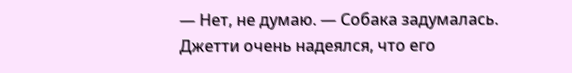— Нет, не думаю. — Собака задумалась.
Джетти очень надеялся, что его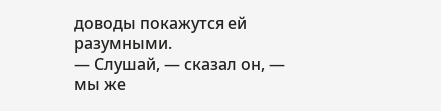доводы покажутся ей разумными.
— Слушай, — сказал он, — мы же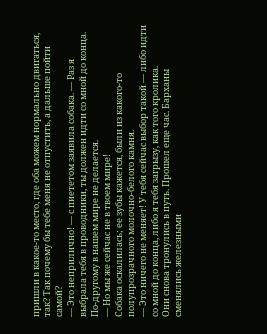пришли в какое-то место, где оба можем нормально двигаться, так? Так почему бы тебе меня не отпустить, а дальше пойти самой?
— Это неприлично! — с пиететом заявила собака. — Раз я выбрала тебя в проводники, ты должен идти со мной до конца. По-другому в нашем мире не делается.
— Но мы же сейчас не в твоем мире!
Собака оскалилась; ее зубы кажется, были из какого-то полупрозрачного молочно-белого камня.
— Это ничего не меняет! У тебя сейчас выбор такой — либо идти со мной до конца, либо я тебя загрызу, как того кролика.
Они снова тронулись в путь. Прошел еще час. Барханы сменялись железными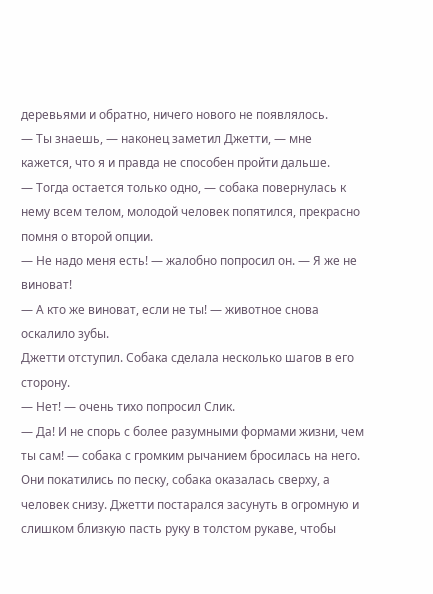деревьями и обратно, ничего нового не появлялось.
— Ты знаешь, — наконец заметил Джетти, — мне кажется, что я и правда не способен пройти дальше.
— Тогда остается только одно, — собака повернулась к нему всем телом, молодой человек попятился, прекрасно помня о второй опции.
— Не надо меня есть! — жалобно попросил он. — Я же не виноват!
— А кто же виноват, если не ты! — животное снова оскалило зубы.
Джетти отступил. Собака сделала несколько шагов в его сторону.
— Нет! — очень тихо попросил Слик.
— Да! И не спорь с более разумными формами жизни, чем ты сам! — собака с громким рычанием бросилась на него.
Они покатились по песку, собака оказалась сверху, а человек снизу. Джетти постарался засунуть в огромную и слишком близкую пасть руку в толстом рукаве, чтобы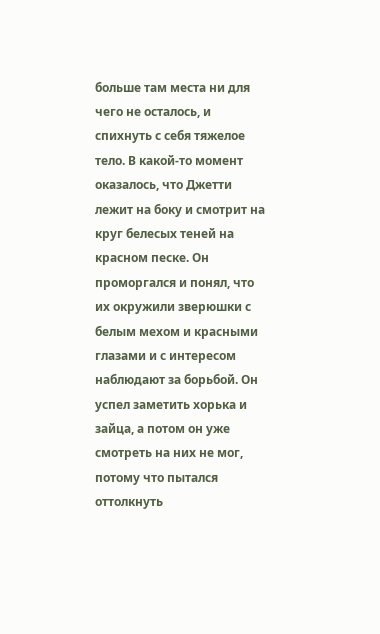больше там места ни для чего не осталось, и спихнуть с себя тяжелое тело. В какой-то момент оказалось, что Джетти лежит на боку и смотрит на круг белесых теней на красном песке. Он проморгался и понял, что их окружили зверюшки с белым мехом и красными глазами и с интересом наблюдают за борьбой. Он успел заметить хорька и зайца, а потом он уже смотреть на них не мог, потому что пытался оттолкнуть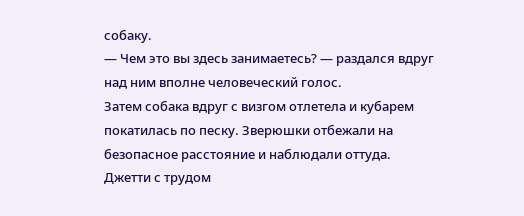собаку.
— Чем это вы здесь занимаетесь? — раздался вдруг над ним вполне человеческий голос.
Затем собака вдруг с визгом отлетела и кубарем покатилась по песку. Зверюшки отбежали на безопасное расстояние и наблюдали оттуда.
Джетти с трудом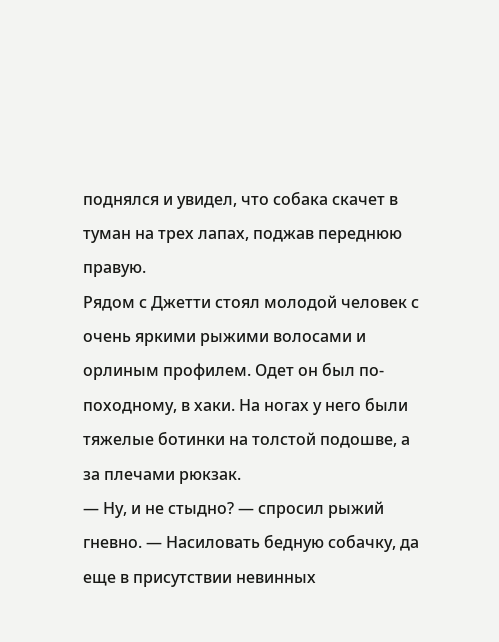поднялся и увидел, что собака скачет в туман на трех лапах, поджав переднюю правую.
Рядом с Джетти стоял молодой человек с очень яркими рыжими волосами и орлиным профилем. Одет он был по-походному, в хаки. На ногах у него были тяжелые ботинки на толстой подошве, а за плечами рюкзак.
— Ну, и не стыдно? — спросил рыжий гневно. — Насиловать бедную собачку, да еще в присутствии невинных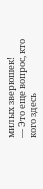милых зверюшек!
— Это еще вопрос, кто кого здесь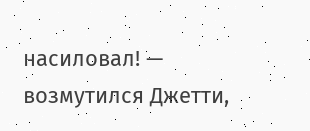насиловал! — возмутился Джетти,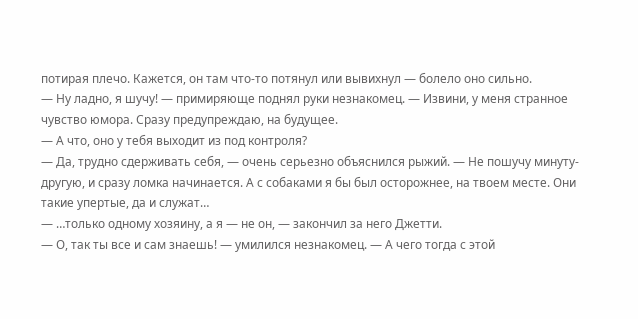потирая плечо. Кажется, он там что-то потянул или вывихнул — болело оно сильно.
— Ну ладно, я шучу! — примиряюще поднял руки незнакомец. — Извини, у меня странное чувство юмора. Сразу предупреждаю, на будущее.
— А что, оно у тебя выходит из под контроля?
— Да, трудно сдерживать себя, — очень серьезно объяснился рыжий. — Не пошучу минуту-другую, и сразу ломка начинается. А с собаками я бы был осторожнее, на твоем месте. Они такие упертые, да и служат…
— …только одному хозяину, а я — не он, — закончил за него Джетти.
— О, так ты все и сам знаешь! — умилился незнакомец. — А чего тогда с этой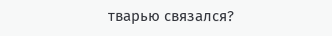тварью связался?